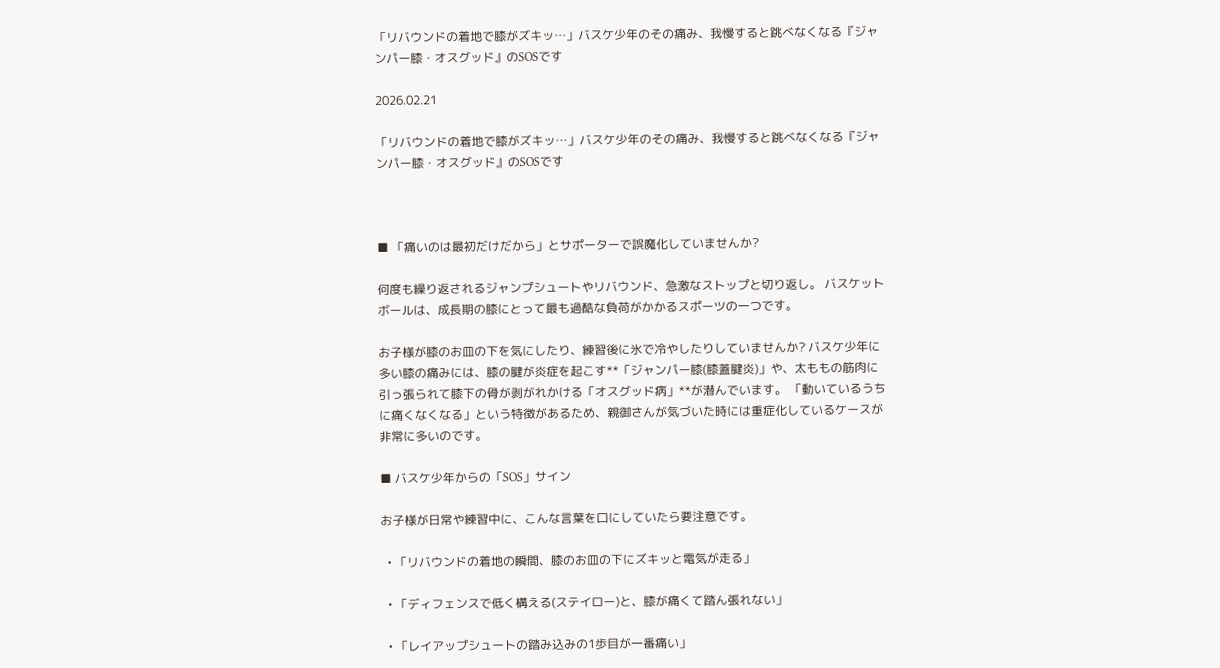「リバウンドの着地で膝がズキッ…」バスケ少年のその痛み、我慢すると跳べなくなる『ジャンパー膝・オスグッド』のSOSです

2026.02.21

「リバウンドの着地で膝がズキッ…」バスケ少年のその痛み、我慢すると跳べなくなる『ジャンパー膝・オスグッド』のSOSです



■ 「痛いのは最初だけだから」とサポーターで誤魔化していませんか?

何度も繰り返されるジャンプシュートやリバウンド、急激なストップと切り返し。 バスケットボールは、成長期の膝にとって最も過酷な負荷がかかるスポーツの一つです。

お子様が膝のお皿の下を気にしたり、練習後に氷で冷やしたりしていませんか? バスケ少年に多い膝の痛みには、膝の腱が炎症を起こす**「ジャンパー膝(膝蓋腱炎)」や、太ももの筋肉に引っ張られて膝下の骨が剥がれかける「オスグッド病」**が潜んでいます。 「動いているうちに痛くなくなる」という特徴があるため、親御さんが気づいた時には重症化しているケースが非常に多いのです。

■ バスケ少年からの「SOS」サイン

お子様が日常や練習中に、こんな言葉を口にしていたら要注意です。

  • 「リバウンドの着地の瞬間、膝のお皿の下にズキッと電気が走る」

  • 「ディフェンスで低く構える(ステイロー)と、膝が痛くて踏ん張れない」

  • 「レイアップシュートの踏み込みの1歩目が一番痛い」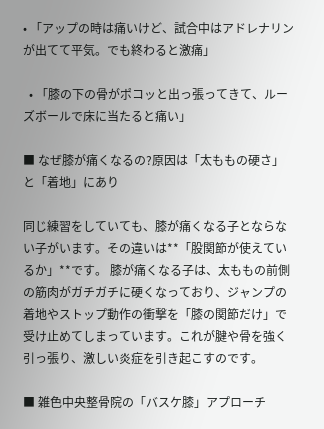• 「アップの時は痛いけど、試合中はアドレナリンが出てて平気。でも終わると激痛」

  • 「膝の下の骨がポコッと出っ張ってきて、ルーズボールで床に当たると痛い」

■ なぜ膝が痛くなるの?原因は「太ももの硬さ」と「着地」にあり

同じ練習をしていても、膝が痛くなる子とならない子がいます。その違いは**「股関節が使えているか」**です。 膝が痛くなる子は、太ももの前側の筋肉がガチガチに硬くなっており、ジャンプの着地やストップ動作の衝撃を「膝の関節だけ」で受け止めてしまっています。これが腱や骨を強く引っ張り、激しい炎症を引き起こすのです。

■ 雑色中央整骨院の「バスケ膝」アプローチ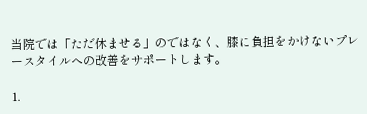当院では「ただ休ませる」のではなく、膝に負担をかけないプレースタイルへの改善をサポートします。

1.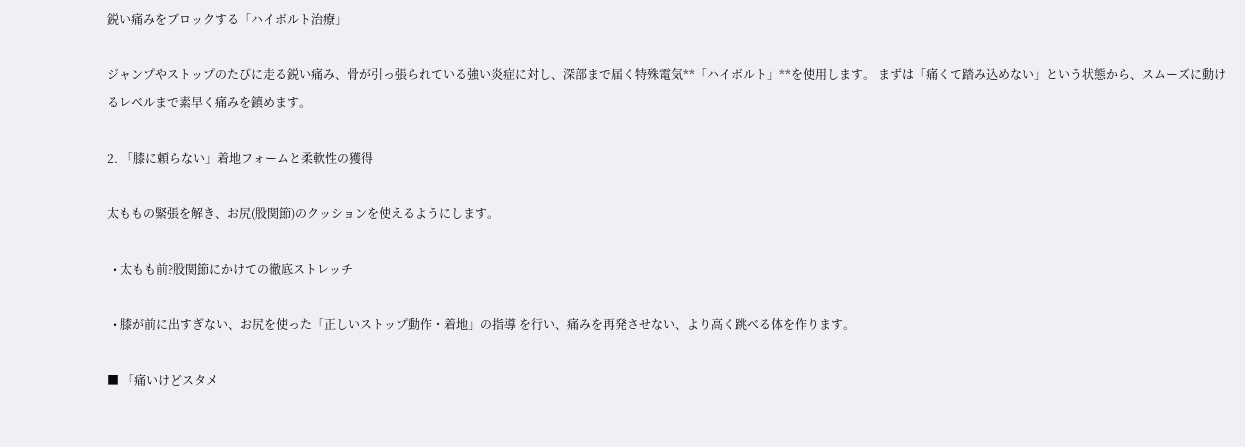鋭い痛みをブロックする「ハイボルト治療」

ジャンプやストップのたびに走る鋭い痛み、骨が引っ張られている強い炎症に対し、深部まで届く特殊電気**「ハイボルト」**を使用します。 まずは「痛くて踏み込めない」という状態から、スムーズに動けるレベルまで素早く痛みを鎮めます。

2. 「膝に頼らない」着地フォームと柔軟性の獲得

太ももの緊張を解き、お尻(股関節)のクッションを使えるようにします。

  • 太もも前?股関節にかけての徹底ストレッチ

  • 膝が前に出すぎない、お尻を使った「正しいストップ動作・着地」の指導 を行い、痛みを再発させない、より高く跳べる体を作ります。

■ 「痛いけどスタメ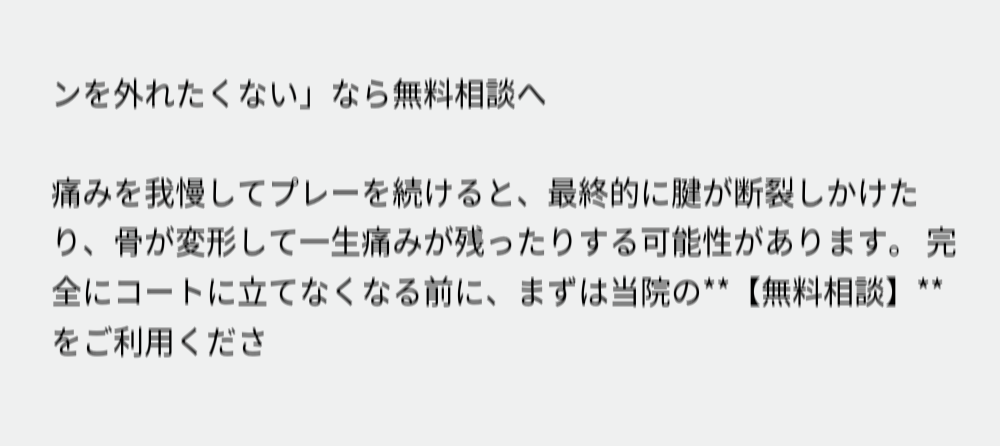ンを外れたくない」なら無料相談へ

痛みを我慢してプレーを続けると、最終的に腱が断裂しかけたり、骨が変形して一生痛みが残ったりする可能性があります。 完全にコートに立てなくなる前に、まずは当院の**【無料相談】**をご利用くださ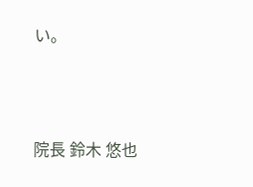い。



院長 鈴木 悠也